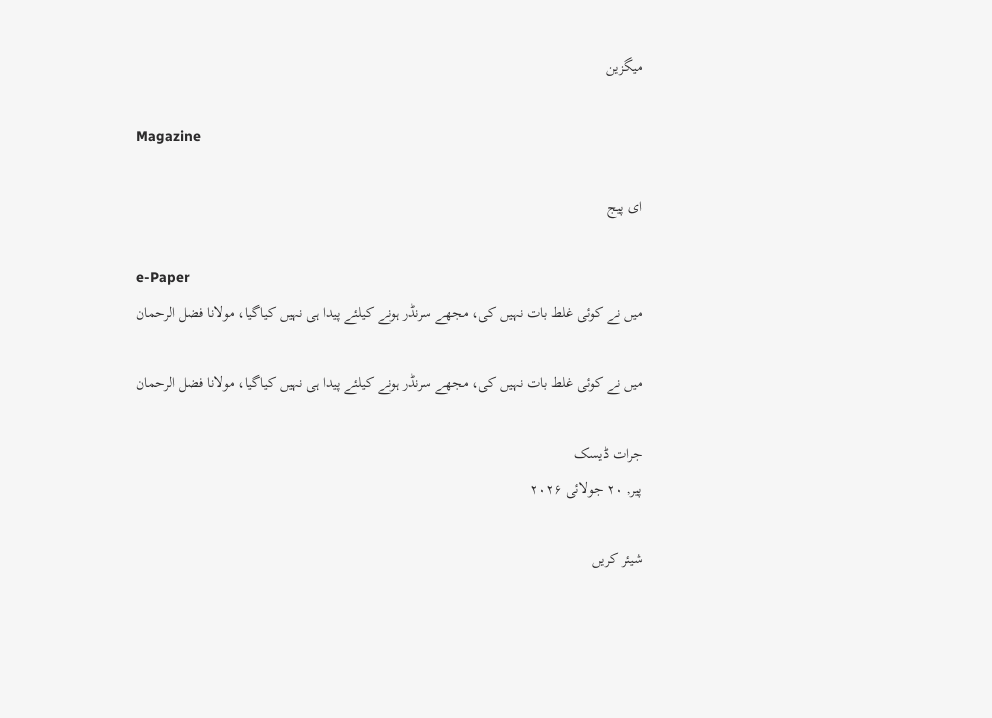میگزین

Magazine

ای پیج

e-Paper
میں نے کوئی غلط بات نہیں کی، مجھے سرنڈر ہونے کیلئے پیدا ہی نہیں کیاگیا، مولانا فضل الرحمان

میں نے کوئی غلط بات نہیں کی، مجھے سرنڈر ہونے کیلئے پیدا ہی نہیں کیاگیا، مولانا فضل الرحمان

جرات ڈیسک
پیر, ۲۰ جولائی ۲۰۲۶

شیئر کریں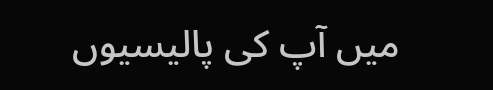میں آپ کی پالیسیوں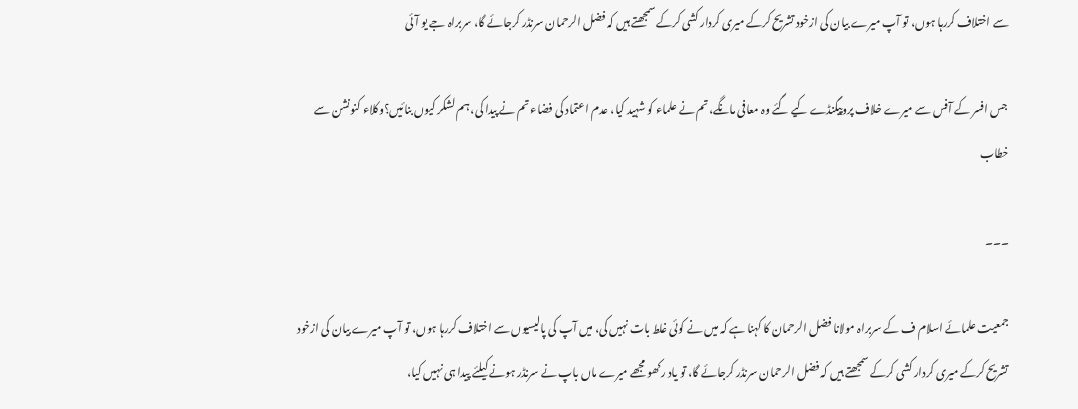سے اختلاف کررہا ہوں، تو آپ میرے بیان کی ازخود تشریح کرکے میری کردار کشی کرکے سمجھتے ہیں کہ فضل الرحمان سرنڈر کرجائے گا، سربراہ جے یو آئی

جس افسر کے آفس سے میرے خلاف پروپیگنڈے کیے گئے وہ معافی مانگے،تم نے علماء کو شہید کیا، عدم اعتماد کی فضاء تم نے پیدا کی، ہم لشکر کیوں بنائیں؟وکلاء کنونشن سے خطاب

۔۔۔

جمعیت علمائے اسلام ف کے سربراہ مولانا فضل الرحمان کا کہنا ہے کہ میں نے کوئی غلط بات نہیں کی، میں آپ کی پالیسیوں سے اختلاف کررہا ہوں، تو آپ میرے بیان کی ازخود تشریح کرکے میری کردار کشی کرکے سمجھتے ہیں کہ فضل الرحمان سرنڈر کرجائے گا، تو یاد رکھو مجھے میرے ماں باپ نے سرنڈر ہونے کیلئے پیدا ہی نہیں کیا،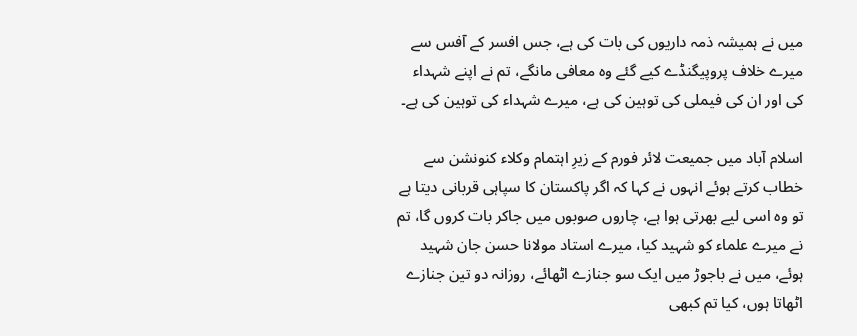میں نے ہمیشہ ذمہ داریوں کی بات کی ہے، جس افسر کے آفس سے میرے خلاف پروپیگنڈے کیے گئے وہ معافی مانگے، تم نے اپنے شہداء کی اور ان کی فیملی کی توہین کی ہے، میرے شہداء کی توہین کی ہے۔

اسلام آباد میں جمیعت لائر فورم کے زیرِ اہتمام وکلاء کنونشن سے خطاب کرتے ہوئے انہوں نے کہا کہ اگر پاکستان کا سپاہی قربانی دیتا ہے تو وہ اسی لیے بھرتی ہوا ہے، چاروں صوبوں میں جاکر بات کروں گا، تم نے میرے علماء کو شہید کیا، میرے استاد مولانا حسن جان شہید ہوئے، میں نے باجوڑ میں ایک سو جنازے اٹھائے، روزانہ دو تین جنازے اٹھاتا ہوں، کیا تم کبھی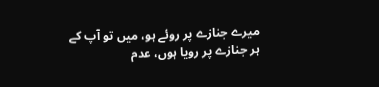میرے جنازے پر روئے ہو، میں تو آپ کے ہر جنازے پر رویا ہوں، عدم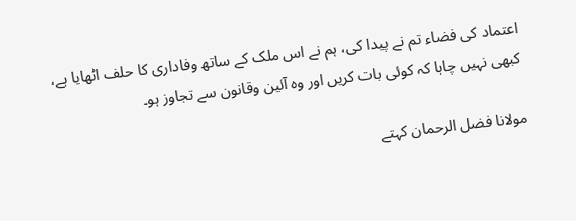اعتماد کی فضاء تم نے پیدا کی، ہم نے اس ملک کے ساتھ وفاداری کا حلف اٹھایا ہے، کبھی نہیں چاہا کہ کوئی بات کریں اور وہ آئین وقانون سے تجاوز ہو۔

مولانا فضل الرحمان کہتے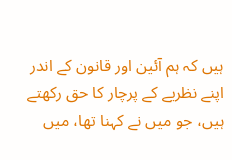ہیں کہ ہم آئین اور قانون کے اندر اپنے نظریے کے پرچار کا حق رکھتے ہیں، جو میں نے کہنا تھا، میں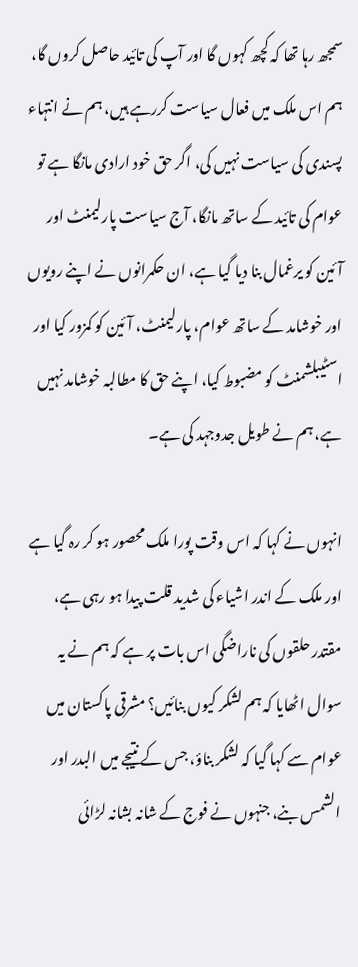سمجھ رہا تھا کہ کچھ کہوں گا اور آپ کی تائید حاصل کروں گا، ہم اس ملک میں فعال سیاست کررہے ہیں، ہم نے انتہاء پسندی کی سیاست نہیں کی، اگر حق خود ارادی مانگا ہے تو عوام کی تائید کے ساتھ مانگا، آج سیاست پارلیمنٹ اور آئین کو یرغمال بنا دیا گیا ہے، ان حکمرانوں نے اپنے رویوں اور خوشامد کے ساتھ عوام، پارلیمنٹ، آئین کو کمزور کیا اور اسٹیبلشمنٹ کو مضبوط کیا، اپنے حق کا مطالبہ خوشامد نہیں ہے، ہم نے طویل جدوجہد کی ہے۔

انہوں نے کہا کہ اس وقت پورا ملک محصور ہو کر رہ گیا ہے اور ملک کے اندر اشیاء کی شدید قلت پیدا ہو رہی ہے، مقتدر حلقوں کی ناراضگی اس بات پر ہے کہ ہم نے یہ سوال اٹھایا کہ ہم لشکر کیوں بنائیں؟ مشرقی پاکستان میں عوام سے کہا گیا کہ لشکر بناؤ، جس کے نتیجے میں البدر اور الشمس بنے، جنہوں نے فوج کے شانہ بشانہ لڑائی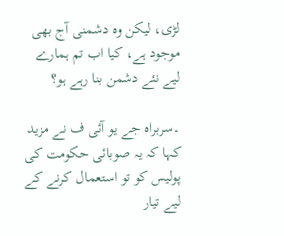لڑی، لیکن وہ دشمنی آج بھی موجود ہے، کیا اب تم ہمارے لیے نئے دشمن بنا رہے ہو؟

۔سربراہ جے یو آئی ف نے مزید کہا کہ یہ صوبائی حکومت کی پولیس کو تو استعمال کرنے کے لیے تیار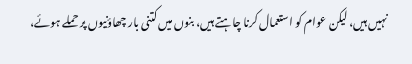نہیں ہیں، لیکن عوام کو استعمال کرنا چاہتے ہیں، بنوں میں کتنی بار چھاؤنیوں پر حملے ہوئے،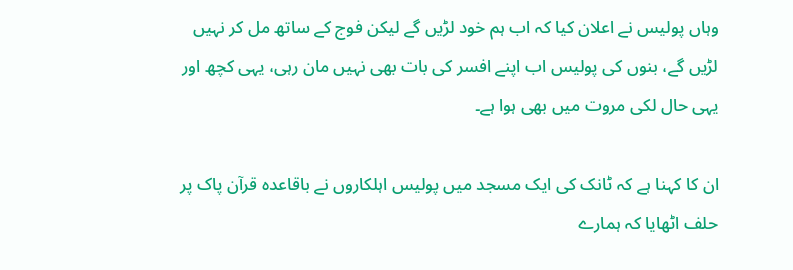وہاں پولیس نے اعلان کیا کہ اب ہم خود لڑیں گے لیکن فوج کے ساتھ مل کر نہیں لڑیں گے، بنوں کی پولیس اب اپنے افسر کی بات بھی نہیں مان رہی، یہی کچھ اور یہی حال لکی مروت میں بھی ہوا ہے۔

ان کا کہنا ہے کہ ٹانک کی ایک مسجد میں پولیس اہلکاروں نے باقاعدہ قرآن پاک پر حلف اٹھایا کہ ہمارے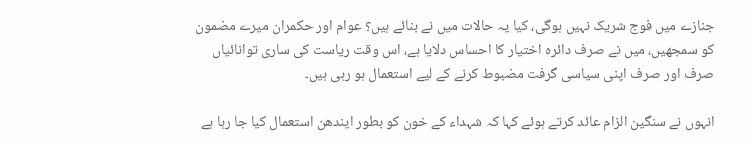جنازے میں فوج شریک نہیں ہوگی، کیا یہ حالات میں نے بنائے ہیں؟ عوام اور حکمران میرے مضمون کو سمجھیں، میں نے صرف دائرہ اختیار کا احساس دلایا ہے، اس وقت ریاست کی ساری توانائیاں صرف اور صرف اپنی سیاسی گرفت مضبوط کرنے کے لیے استعمال ہو رہی ہیں۔

انہوں نے سنگین الزام عائد کرتے ہوئے کہا کہ شہداء کے خون کو بطور ایندھن استعمال کیا جا رہا ہے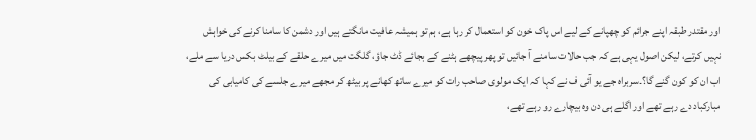اور مقتدر طبقہ اپنے جرائم کو چھپانے کے لیے اس پاک خون کو استعمال کر رہا ہے، ہم تو ہمیشہ عافیت مانگتے ہیں اور دشمن کا سامنا کرنے کی خواہش نہیں کرتے، لیکن اصول یہی ہے کہ جب حالات سامنے آ جائیں تو پھر پیچھے ہٹنے کے بجائے ڈٹ جاؤ، گلگت میں میرے حلقے کے بیلٹ بکس دریا سے ملے، اب ان کو کون گنے گا؟۔سربراہ جے یو آئی ف نے کہا کہ ایک مولوی صاحب رات کو میرے ساتھ کھانے پر بیٹھ کر مجھے میرے جلسے کی کامیابی کی مبارکباد دے رہے تھے اور اگلے ہی دن وہ بیچارے رو رہے تھے،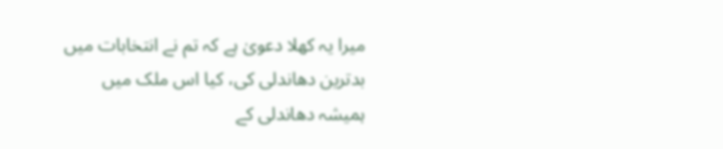میرا یہ کھلا دعویٰ ہے کہ تم نے انتخابات میں بدترین دھاندلی کی، کیا اس ملک میں ہمیشہ دھاندلی کے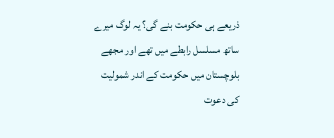ذریعے ہی حکومت بنے گی؟ یہ لوگ میرے ساتھ مسلسل رابطے میں تھے اور مجھے بلوچستان میں حکومت کے اندر شمولیت کی دعوت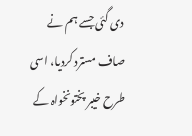دی گئی جسے ہم نے صاف مسترد کردیا، اسی طرح خیبر پختونخواہ کے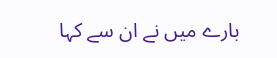بارے میں نے ان سے کہا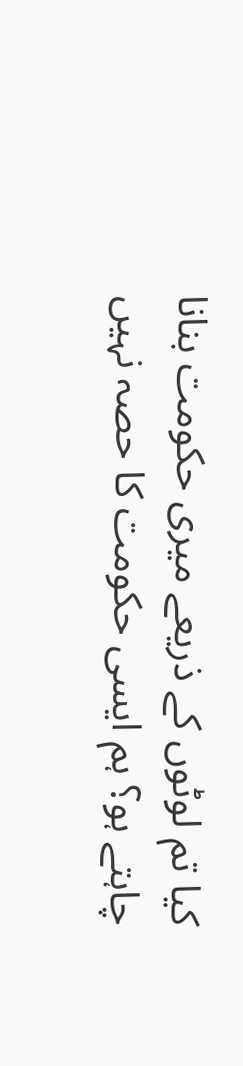کیا تم لوٹوں کے ذریعے میری حکومت بنانا چاہتے ہو؟ ہم ایسی حکومت کا حصہ نہیں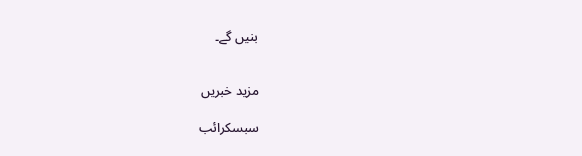بنیں گے۔


مزید خبریں

سبسکرائب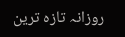روزانہ تازہ ترین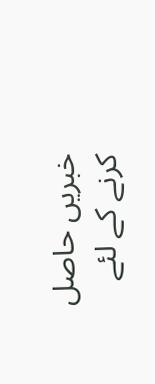خبریں حاصل کرنے کے لئے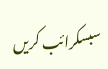سبسکرائب کریں